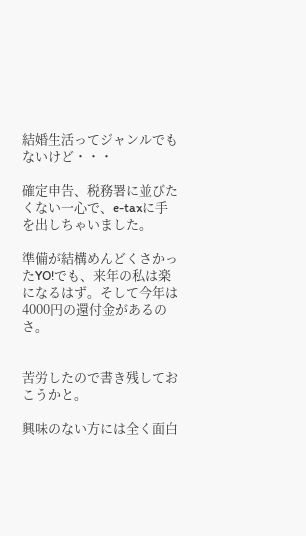結婚生活ってジャンルでもないけど・・・

確定申告、税務署に並びたくない一心で、e-taxに手を出しちゃいました。

準備が結構めんどくさかったYO!でも、来年の私は楽になるはず。そして今年は4000円の還付金があるのさ。


苦労したので書き残しておこうかと。

興味のない方には全く面白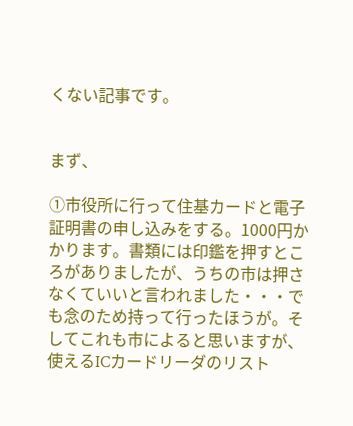くない記事です。


まず、

①市役所に行って住基カードと電子証明書の申し込みをする。1000円かかります。書類には印鑑を押すところがありましたが、うちの市は押さなくていいと言われました・・・でも念のため持って行ったほうが。そしてこれも市によると思いますが、使えるICカードリーダのリスト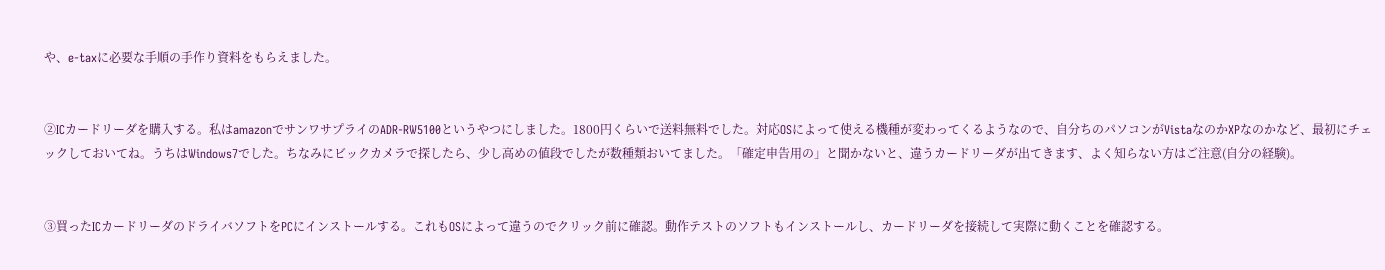や、e-taxに必要な手順の手作り資料をもらえました。


②ICカードリーダを購入する。私はamazonでサンワサプライのADR-RW5100というやつにしました。1800円くらいで送料無料でした。対応OSによって使える機種が変わってくるようなので、自分ちのパソコンがVistaなのかXPなのかなど、最初にチェックしておいてね。うちはWindows7でした。ちなみにビックカメラで探したら、少し高めの値段でしたが数種類おいてました。「確定申告用の」と聞かないと、違うカードリーダが出てきます、よく知らない方はご注意(自分の経験)。


③買ったICカードリーダのドライバソフトをPCにインストールする。これもOSによって違うのでクリック前に確認。動作テストのソフトもインストールし、カードリーダを接続して実際に動くことを確認する。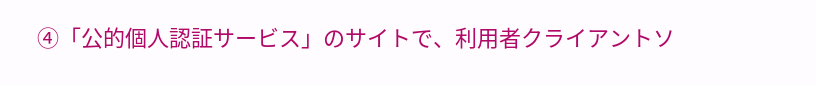④「公的個人認証サービス」のサイトで、利用者クライアントソ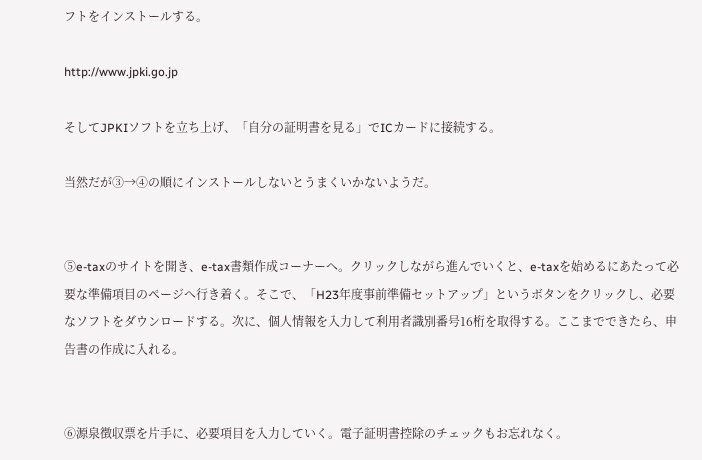フトをインストールする。

http://www.jpki.go.jp

そしてJPKIソフトを立ち上げ、「自分の証明書を見る」でICカードに接続する。

当然だが③→④の順にインストールしないとうまくいかないようだ。


⑤e-taxのサイトを開き、e-tax書類作成コーナーへ。クリックしながら進んでいくと、e-taxを始めるにあたって必要な準備項目のページへ行き着く。そこで、「H23年度事前準備セットアップ」というボタンをクリックし、必要なソフトをダウンロードする。次に、個人情報を入力して利用者識別番号16桁を取得する。ここまでできたら、申告書の作成に入れる。


⑥源泉徴収票を片手に、必要項目を入力していく。電子証明書控除のチェックもお忘れなく。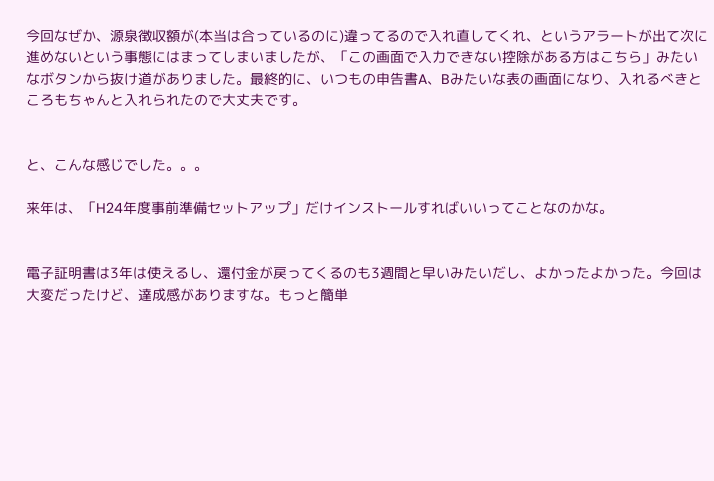今回なぜか、源泉徴収額が(本当は合っているのに)違ってるので入れ直してくれ、というアラートが出て次に進めないという事態にはまってしまいましたが、「この画面で入力できない控除がある方はこちら」みたいなボタンから抜け道がありました。最終的に、いつもの申告書A、Bみたいな表の画面になり、入れるべきところもちゃんと入れられたので大丈夫です。


と、こんな感じでした。。。

来年は、「H24年度事前準備セットアップ」だけインストールすればいいってことなのかな。


電子証明書は3年は使えるし、還付金が戻ってくるのも3週間と早いみたいだし、よかったよかった。今回は大変だったけど、達成感がありますな。もっと簡単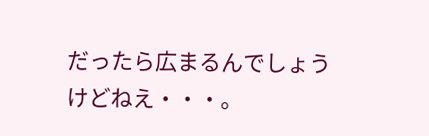だったら広まるんでしょうけどねえ・・・。